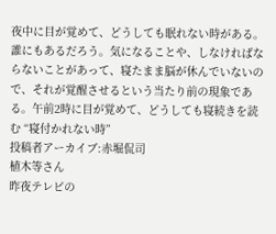夜中に目が覚めて、どうしても眠れない時がある。誰にもあるだろう。気になることや、しなければならないことがあって、寝たまま脳が休んでいないので、それが覚醒させるという当たり前の現象である。午前2時に目が覚めて、どうしても寝続きを読む “寝付かれない時”
投稿者アーカイブ:赤堀侃司
植木等さん
昨夜テレビの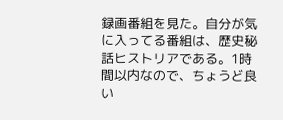録画番組を見た。自分が気に入ってる番組は、歴史秘話ヒストリアである。1時間以内なので、ちょうど良い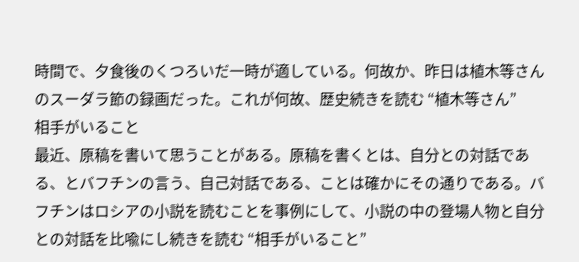時間で、夕食後のくつろいだ一時が適している。何故か、昨日は植木等さんのスーダラ節の録画だった。これが何故、歴史続きを読む “植木等さん”
相手がいること
最近、原稿を書いて思うことがある。原稿を書くとは、自分との対話である、とバフチンの言う、自己対話である、ことは確かにその通りである。バフチンはロシアの小説を読むことを事例にして、小説の中の登場人物と自分との対話を比喩にし続きを読む “相手がいること”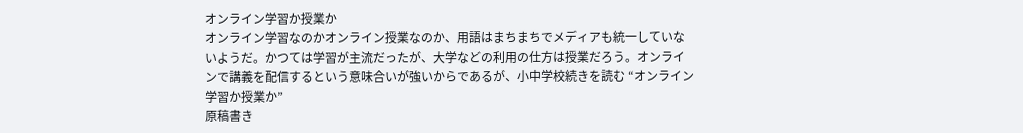オンライン学習か授業か
オンライン学習なのかオンライン授業なのか、用語はまちまちでメディアも統一していないようだ。かつては学習が主流だったが、大学などの利用の仕方は授業だろう。オンラインで講義を配信するという意味合いが強いからであるが、小中学校続きを読む “オンライン学習か授業か”
原稿書き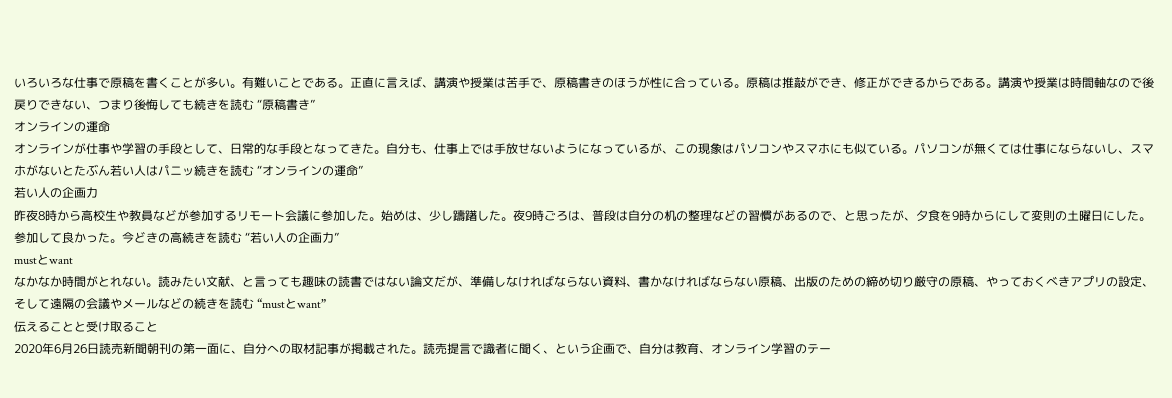いろいろな仕事で原稿を書くことが多い。有難いことである。正直に言えば、講演や授業は苦手で、原稿書きのほうが性に合っている。原稿は推敲ができ、修正ができるからである。講演や授業は時間軸なので後戻りできない、つまり後悔しても続きを読む “原稿書き”
オンラインの運命
オンラインが仕事や学習の手段として、日常的な手段となってきた。自分も、仕事上では手放せないようになっているが、この現象はパソコンやスマホにも似ている。パソコンが無くては仕事にならないし、スマホがないとたぶん若い人はパニッ続きを読む “オンラインの運命”
若い人の企画力
昨夜8時から高校生や教員などが参加するリモート会議に参加した。始めは、少し躊躇した。夜9時ごろは、普段は自分の机の整理などの習慣があるので、と思ったが、夕食を9時からにして変則の土曜日にした。参加して良かった。今どきの高続きを読む “若い人の企画力”
mustとwant
なかなか時間がとれない。読みたい文献、と言っても趣味の読書ではない論文だが、準備しなければならない資料、書かなければならない原稿、出版のための締め切り厳守の原稿、やっておくべきアプリの設定、そして遠隔の会議やメールなどの続きを読む “mustとwant”
伝えることと受け取ること
2020年6月26日読売新聞朝刊の第一面に、自分への取材記事が掲載された。読売提言で識者に聞く、という企画で、自分は教育、オンライン学習のテー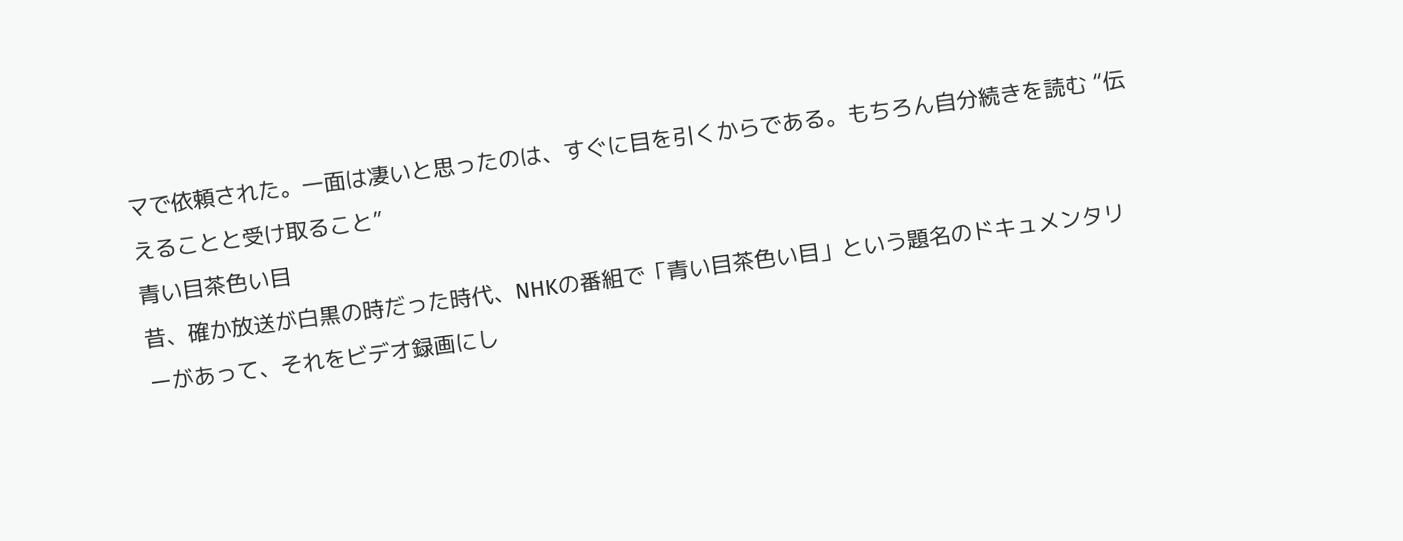マで依頼された。一面は凄いと思ったのは、すぐに目を引くからである。もちろん自分続きを読む “伝えることと受け取ること”
青い目茶色い目
昔、確か放送が白黒の時だった時代、NHKの番組で「青い目茶色い目」という題名のドキュメンタリーがあって、それをビデオ録画にし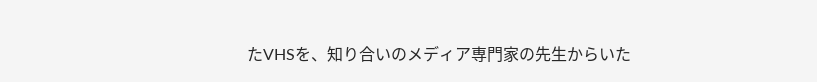たVHSを、知り合いのメディア専門家の先生からいた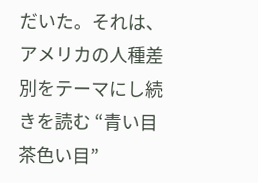だいた。それは、アメリカの人種差別をテーマにし続きを読む “青い目茶色い目”